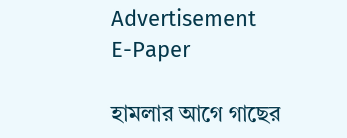Advertisement
E-Paper

হামলার আগে গাছের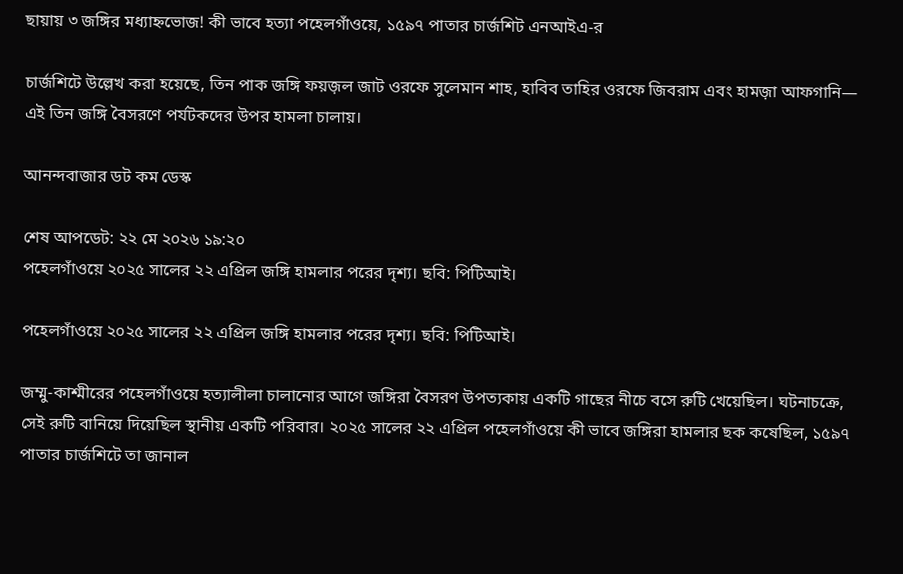ছায়ায় ৩ জঙ্গির মধ্যাহ্নভোজ! কী ভাবে হত্যা পহেলগাঁওয়ে, ১৫৯৭ পাতার চার্জশিট এনআইএ-র

চার্জশিটে উল্লেখ করা হয়েছে, তিন পাক জঙ্গি ফয়জ়ল জাট ওরফে সুলেমান শাহ, হাবিব তাহির ওরফে জিবরাম এবং হামজ়া আফগানি— এই তিন জঙ্গি বৈসরণে পর্যটকদের উপর হামলা চালায়।

আনন্দবাজার ডট কম ডেস্ক

শেষ আপডেট: ২২ মে ২০২৬ ১৯:২০
পহেলগাঁওয়ে ২০২৫ সালের ২২ এপ্রিল জঙ্গি হামলার পরের দৃশ্য। ছবি: পিটিআই।

পহেলগাঁওয়ে ২০২৫ সালের ২২ এপ্রিল জঙ্গি হামলার পরের দৃশ্য। ছবি: পিটিআই।

জম্মু-কাশ্মীরের পহেলগাঁওয়ে হত্যালীলা চালানোর আগে জঙ্গিরা বৈসরণ উপত্যকায় একটি গাছের নীচে বসে রুটি খেয়েছিল। ঘটনাচক্রে, সেই রুটি বানিয়ে দিয়েছিল স্থানীয় একটি পরিবার। ২০২৫ সালের ২২ এপ্রিল পহেলগাঁওয়ে কী ভাবে জঙ্গিরা হামলার ছক কষেছিল, ১৫৯৭ পাতার চার্জশিটে তা জানাল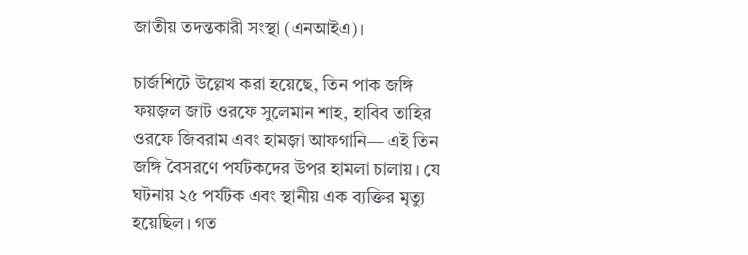জাতীয় তদন্তকারী সংস্থা (এনআইএ)।

চার্জশিটে উল্লেখ করা হয়েছে, তিন পাক জঙ্গি ফয়জ়ল জাট ওরফে সুলেমান শাহ, হাবিব তাহির ওরফে জিবরাম এবং হামজ়া আফগানি— এই তিন জঙ্গি বৈসরণে পর্যটকদের উপর হামলা চালায়। যে ঘটনায় ২৫ পর্যটক এবং স্থানীয় এক ব্যক্তির মৃত্যু হয়েছিল। গত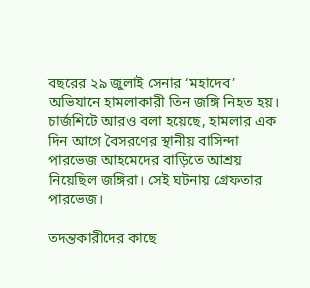বছরের ২৯ জুলাই সেনার ‘মহাদেব’ অভিযানে হামলাকারী তিন জঙ্গি নিহত হয়। চার্জশিটে আরও বলা হয়েছে, হামলার এক দিন আগে বৈসরণের স্থানীয় বাসিন্দা পারভেজ আহমেদের বাড়িতে আশ্রয় নিয়েছিল জঙ্গিরা। সেই ঘটনায় গ্রেফতার পারভেজ।

তদন্তকারীদের কাছে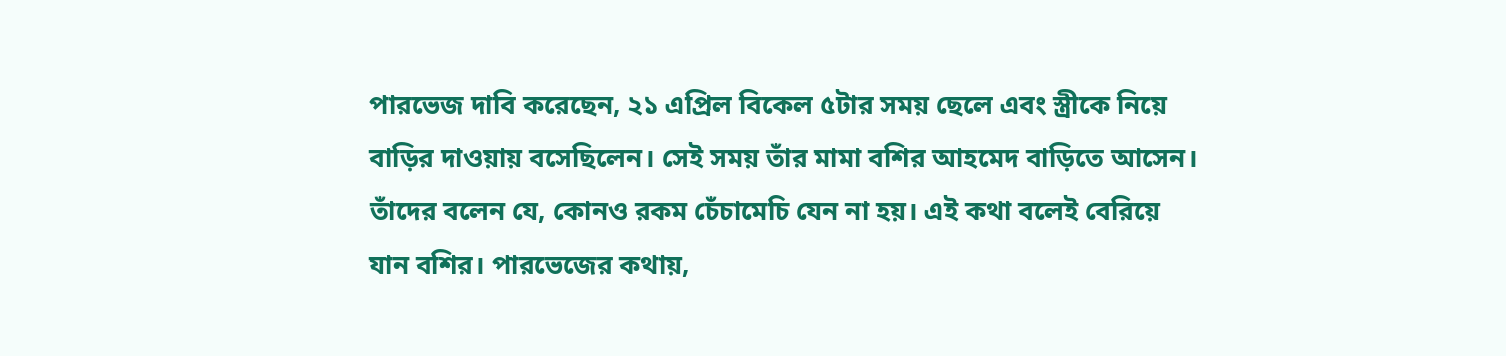পারভেজ দাবি করেছেন, ২১ এপ্রিল বিকেল ৫টার সময় ছেলে এবং স্ত্রীকে নিয়ে বাড়ির দাওয়ায় বসেছিলেন। সেই সময় তাঁর মামা বশির আহমেদ বাড়িতে আসেন। তাঁদের বলেন যে, কোনও রকম চেঁচামেচি যেন না হয়। এই কথা বলেই বেরিয়ে যান বশির। পারভেজের কথায়,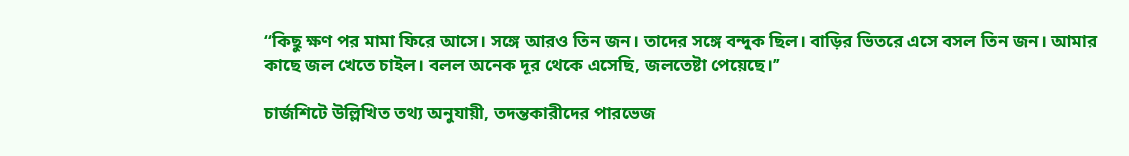‘‘কিছু ক্ষণ পর মামা ফিরে আসে। সঙ্গে আরও তিন জন। তাদের সঙ্গে বন্দুক ছিল। বাড়ির ভিতরে এসে বসল তিন জন। আমার কাছে জল খেতে চাইল। বলল অনেক দূর থেকে এসেছি, জলতেষ্টা পেয়েছে।’’

চার্জশিটে উল্লিখিত তথ্য অনুযায়ী, তদন্তকারীদের পারভেজ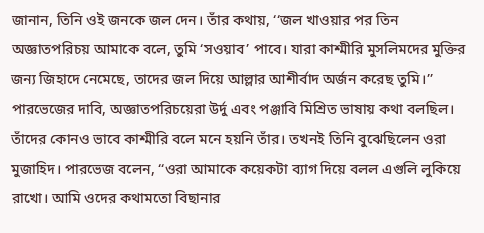জানান, তিনি ওই জনকে জল দেন। তাঁর কথায়, ‘‘জল খাওয়ার পর তিন অজ্ঞাতপরিচয় আমাকে বলে, তুমি ‘সওয়াব’ পাবে। যারা কাশ্মীরি মুসলিমদের মুক্তির জন্য জিহাদে নেমেছে, তাদের জল দিয়ে আল্লার আশীর্বাদ অর্জন করেছ তুমি।’’ পারভেজের দাবি, অজ্ঞাতপরিচয়েরা উর্দু এবং পঞ্জাবি মিশ্রিত ভাষায় কথা বলছিল। তাঁদের কোনও ভাবে কাশ্মীরি বলে মনে হয়নি তাঁর। তখনই তিনি বুঝেছিলেন ওরা মুজাহিদ। পারভেজ বলেন, ‘‘ওরা আমাকে কয়েকটা ব্যাগ দিয়ে বলল এগুলি লুকিয়ে রাখো। আমি ওদের কথামতো বিছানার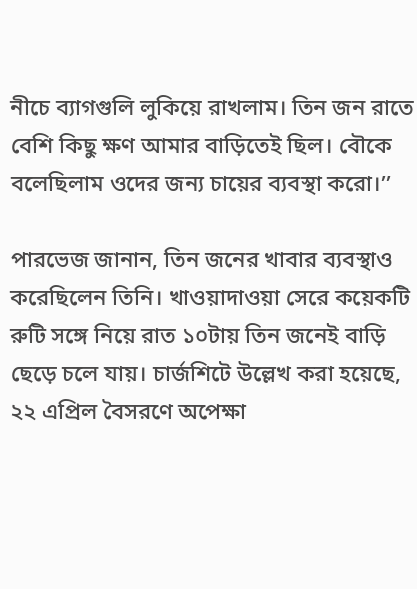নীচে ব্যাগগুলি লুকিয়ে রাখলাম। তিন জন রাতে বেশি কিছু ক্ষণ আমার বাড়িতেই ছিল। বৌকে বলেছিলাম ওদের জন্য চায়ের ব্যবস্থা করো।’’

পারভেজ জানান, তিন জনের খাবার ব্যবস্থাও করেছিলেন তিনি। খাওয়াদাওয়া সেরে কয়েকটি রুটি সঙ্গে নিয়ে রাত ১০টায় তিন জনেই বাড়ি ছেড়ে চলে যায়। চার্জশিটে উল্লেখ করা হয়েছে, ২২ এপ্রিল বৈসরণে অপেক্ষা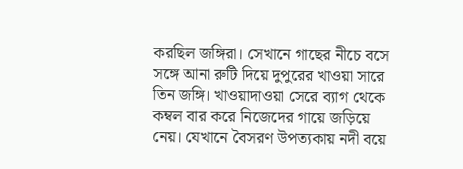করছিল জঙ্গিরা। সেখানে গাছের নীচে বসে সঙ্গে আনা রুটি দিয়ে দুপুরের খাওয়া সারে তিন জঙ্গি। খাওয়াদাওয়া সেরে ব্যাগ থেকে কম্বল বার করে নিজেদের গায়ে জড়িয়ে নেয়। যেখানে বৈসরণ উপত্যকায় নদী বয়ে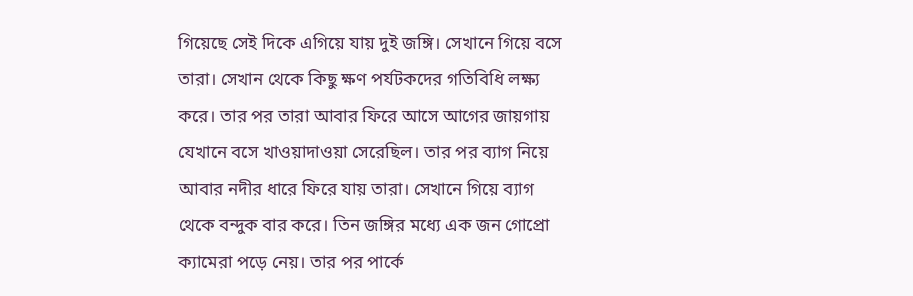গিয়েছে সেই দিকে এগিয়ে যায় দুই জঙ্গি। সেখানে গিয়ে বসে তারা। সেখান থেকে কিছু ক্ষণ পর্যটকদের গতিবিধি লক্ষ্য করে। তার পর তারা আবার ফিরে আসে আগের জায়গায় যেখানে বসে খাওয়াদাওয়া সেরেছিল। তার পর ব্যাগ নিয়ে আবার নদীর ধারে ফিরে যায় তারা। সেখানে গিয়ে ব্যাগ থেকে বন্দুক বার করে। তিন জঙ্গির মধ্যে এক জন গোপ্রো ক্যামেরা পড়ে নেয়। তার পর পার্কে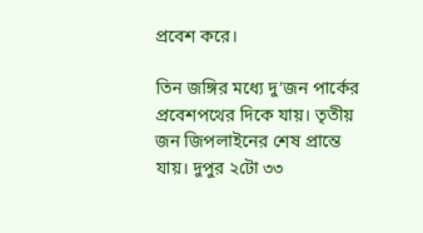প্রবেশ করে।

তিন জঙ্গির মধ্যে দু’জন পার্কের প্রবেশপথের দিকে যায়। তৃতীয় জন জিপলাইনের শেষ প্রান্তে যায়। দুপুর ২টো ৩৩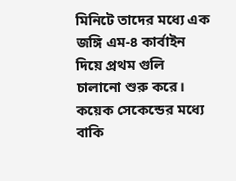মিনিটে তাদের মধ্যে এক জঙ্গি এম-৪ কার্বাইন দিয়ে প্রথম গুলি চালানো শুরু করে। কয়েক সেকেন্ডের মধ্যে বাকি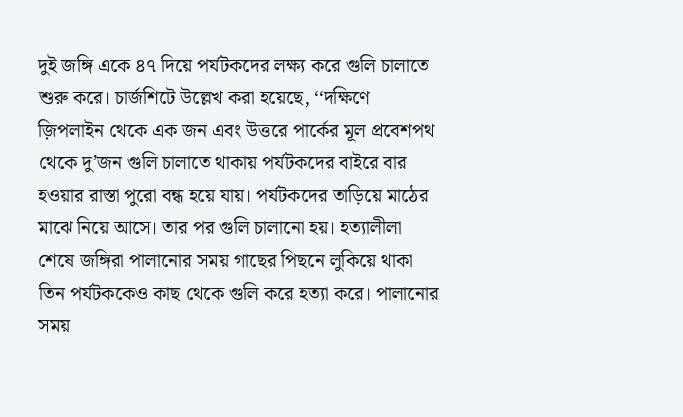দুই জঙ্গি একে ৪৭ দিয়ে পর্যটকদের লক্ষ্য করে গুলি চালাতে শুরু করে। চার্জশিটে উল্লেখ করা হয়েছে, ‘‘দক্ষিণে জ়িপলাইন থেকে এক জন এবং উত্তরে পার্কের মূল প্রবেশপথ থেকে দু’জন গুলি চালাতে থাকায় পর্যটকদের বাইরে বার হওয়ার রাস্তা পুরো বন্ধ হয়ে যায়। পর্যটকদের তাড়িয়ে মাঠের মাঝে নিয়ে আসে। তার পর গুলি চালানো হয়। হত্যালীলা শেষে জঙ্গিরা পালানোর সময় গাছের পিছনে লুকিয়ে থাকা তিন পর্যটককেও কাছ থেকে গুলি করে হত্যা করে। পালানোর সময়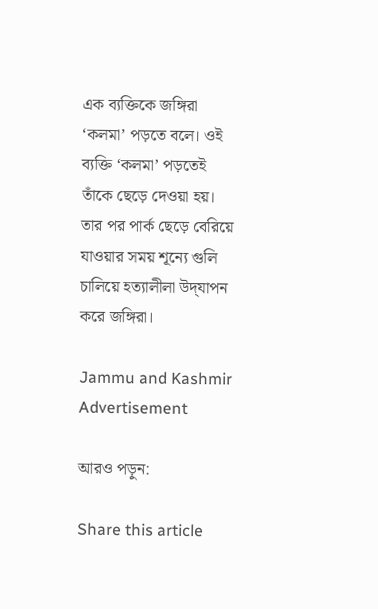এক ব্যক্তিকে জঙ্গিরা ‘কলমা’ পড়তে বলে। ওই ব্যক্তি ‘কলমা’ পড়তেই তাঁকে ছেড়ে দেওয়া হয়। তার পর পার্ক ছেড়ে বেরিয়ে যাওয়ার সময় শূন্যে গুলি চালিয়ে হত্যালীলা উদ্‌যাপন করে জঙ্গিরা।

Jammu and Kashmir
Advertisement

আরও পড়ুন:

Share this article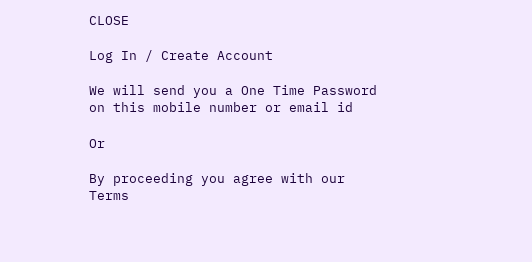CLOSE

Log In / Create Account

We will send you a One Time Password on this mobile number or email id

Or

By proceeding you agree with our Terms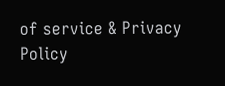of service & Privacy Policy